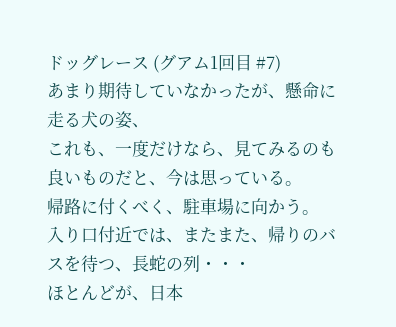ドッグレース (グアム1回目 #7)
あまり期待していなかったが、懸命に走る犬の姿、
これも、一度だけなら、見てみるのも良いものだと、今は思っている。
帰路に付くべく、駐車場に向かう。
入り口付近では、またまた、帰りのバスを待つ、長蛇の列・・・
ほとんどが、日本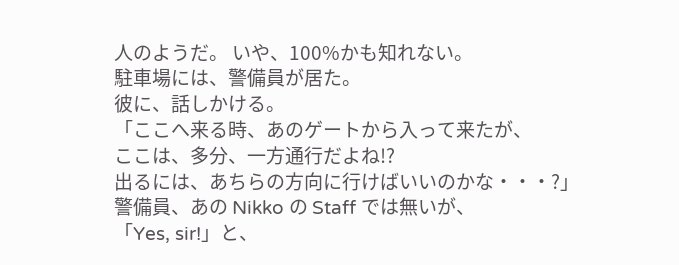人のようだ。 いや、100%かも知れない。
駐車場には、警備員が居た。
彼に、話しかける。
「ここへ来る時、あのゲートから入って来たが、
ここは、多分、一方通行だよね!?
出るには、あちらの方向に行けばいいのかな・・・?」
警備員、あの Nikko の Staff では無いが、
「Yes, sir!」と、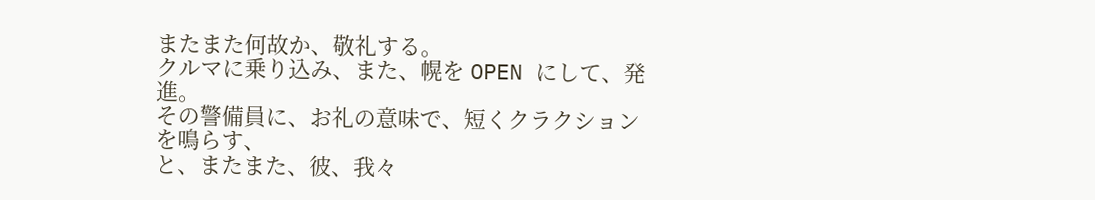またまた何故か、敬礼する。
クルマに乗り込み、また、幌を OPEN にして、発進。
その警備員に、お礼の意味で、短くクラクションを鳴らす、
と、またまた、彼、我々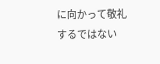に向かって敬礼するではない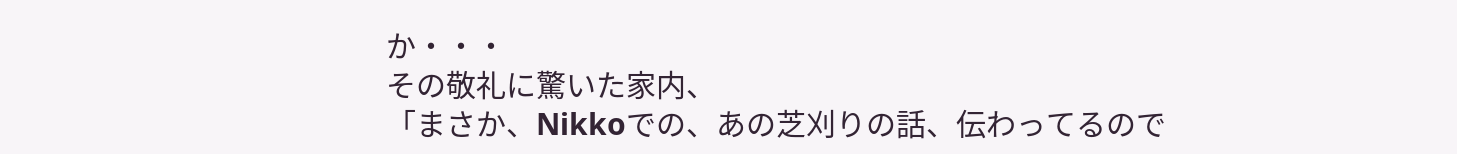か・・・
その敬礼に驚いた家内、
「まさか、Nikkoでの、あの芝刈りの話、伝わってるので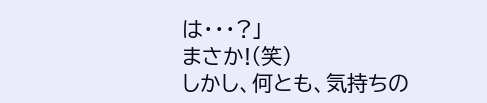は・・・?」
まさか!(笑)
しかし、何とも、気持ちの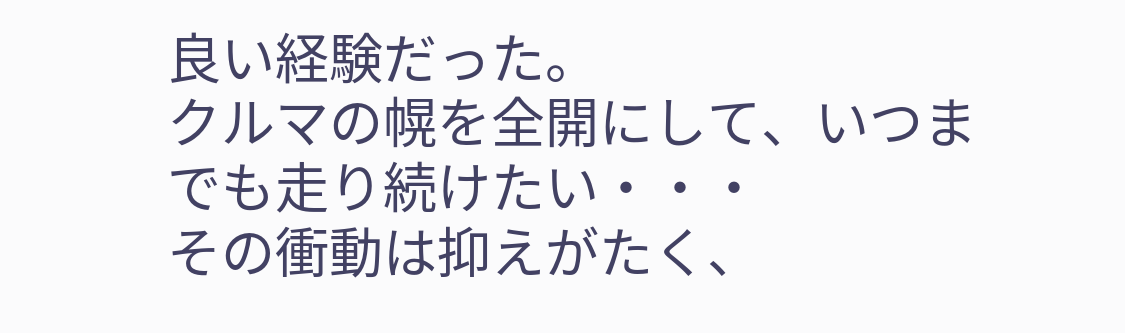良い経験だった。
クルマの幌を全開にして、いつまでも走り続けたい・・・
その衝動は抑えがたく、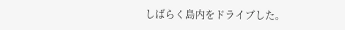しばらく島内をドライブした。